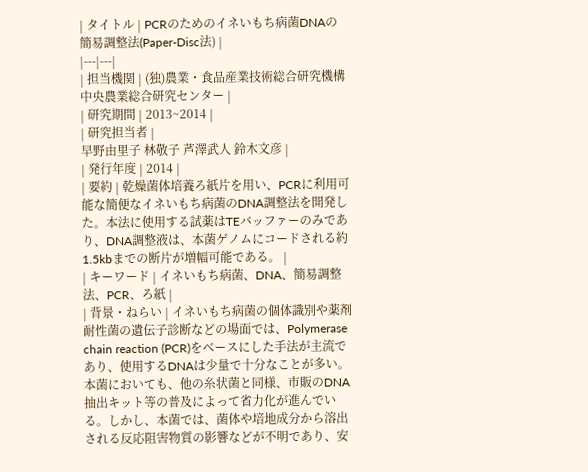| タイトル | PCRのためのイネいもち病菌DNAの簡易調整法(Paper-Disc法) |
|---|---|
| 担当機関 | (独)農業・食品産業技術総合研究機構 中央農業総合研究センター |
| 研究期間 | 2013~2014 |
| 研究担当者 |
早野由里子 林敬子 芦澤武人 鈴木文彦 |
| 発行年度 | 2014 |
| 要約 | 乾燥菌体培養ろ紙片を用い、PCRに利用可能な簡便なイネいもち病菌のDNA調整法を開発した。本法に使用する試薬はTEバッファーのみであり、DNA調整液は、本菌ゲノムにコードされる約1.5kbまでの断片が増幅可能である。 |
| キーワード | イネいもち病菌、DNA、簡易調整法、PCR、ろ紙 |
| 背景・ねらい | イネいもち病菌の個体識別や薬剤耐性菌の遺伝子診断などの場面では、Polymerase chain reaction (PCR)をベースにした手法が主流であり、使用するDNAは少量で十分なことが多い。本菌においても、他の糸状菌と同様、市販のDNA抽出キット等の普及によって省力化が進んでいる。しかし、本菌では、菌体や培地成分から溶出される反応阻害物質の影響などが不明であり、安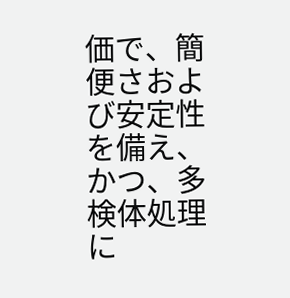価で、簡便さおよび安定性を備え、かつ、多検体処理に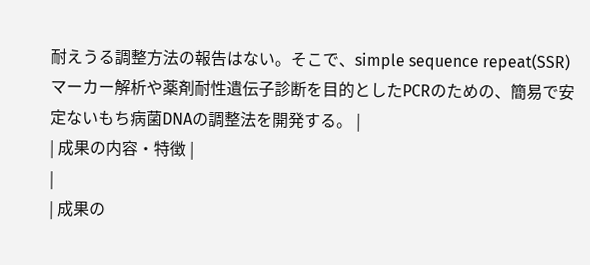耐えうる調整方法の報告はない。そこで、simple sequence repeat(SSR)マーカー解析や薬剤耐性遺伝子診断を目的としたPCRのための、簡易で安定ないもち病菌DNAの調整法を開発する。 |
| 成果の内容・特徴 |
|
| 成果の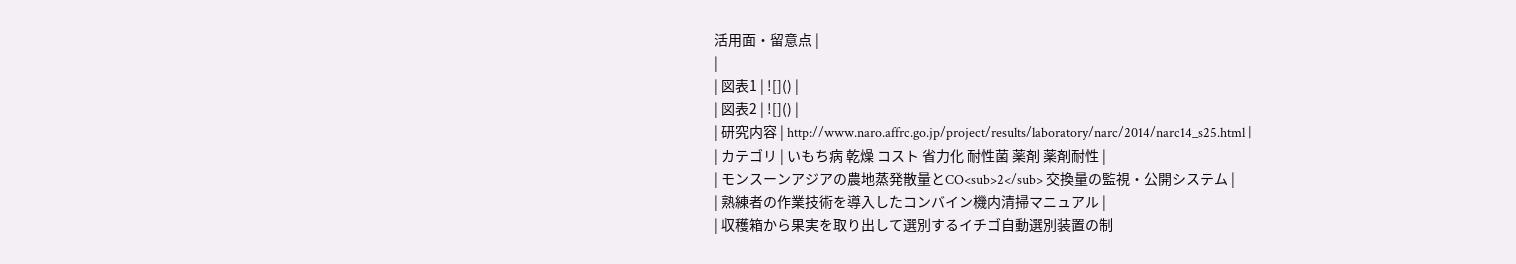活用面・留意点 |
|
| 図表1 | ![]() |
| 図表2 | ![]() |
| 研究内容 | http://www.naro.affrc.go.jp/project/results/laboratory/narc/2014/narc14_s25.html |
| カテゴリ | いもち病 乾燥 コスト 省力化 耐性菌 薬剤 薬剤耐性 |
| モンスーンアジアの農地蒸発散量とCO<sub>2</sub> 交換量の監視・公開システム |
| 熟練者の作業技術を導入したコンバイン機内清掃マニュアル |
| 収穫箱から果実を取り出して選別するイチゴ自動選別装置の制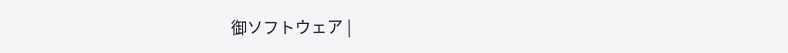御ソフトウェア |